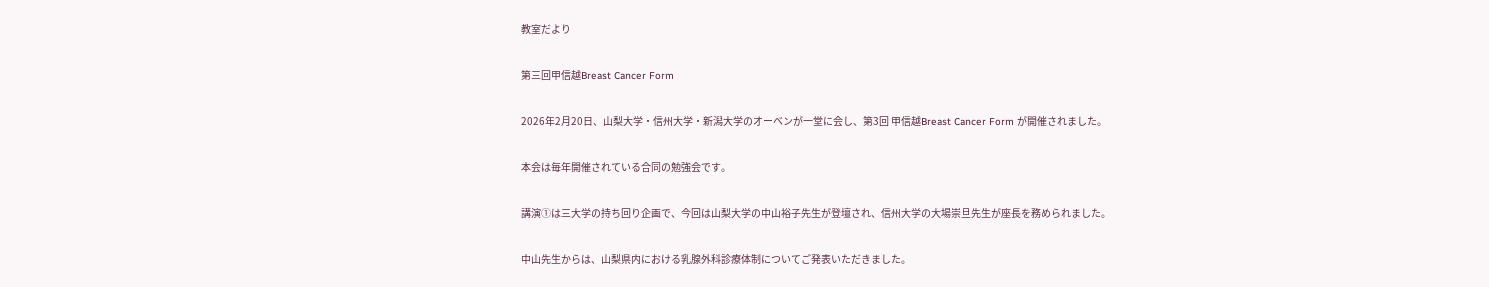教室だより

第三回甲信越Breast Cancer Form

2026年2月20日、山梨大学・信州大学・新潟大学のオーベンが一堂に会し、第3回 甲信越Breast Cancer Form が開催されました。

本会は毎年開催されている合同の勉強会です。

講演①は三大学の持ち回り企画で、今回は山梨大学の中山裕子先生が登壇され、信州大学の大場崇旦先生が座長を務められました。

中山先生からは、山梨県内における乳腺外科診療体制についてご発表いただきました。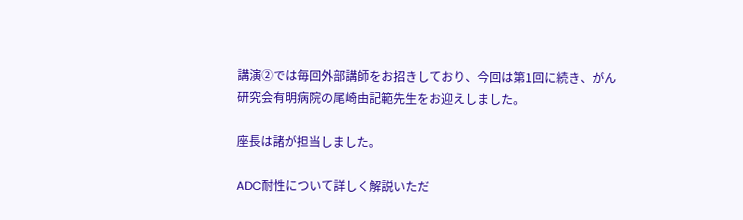講演②では毎回外部講師をお招きしており、今回は第1回に続き、がん研究会有明病院の尾崎由記範先生をお迎えしました。

座長は諸が担当しました。

ADC耐性について詳しく解説いただ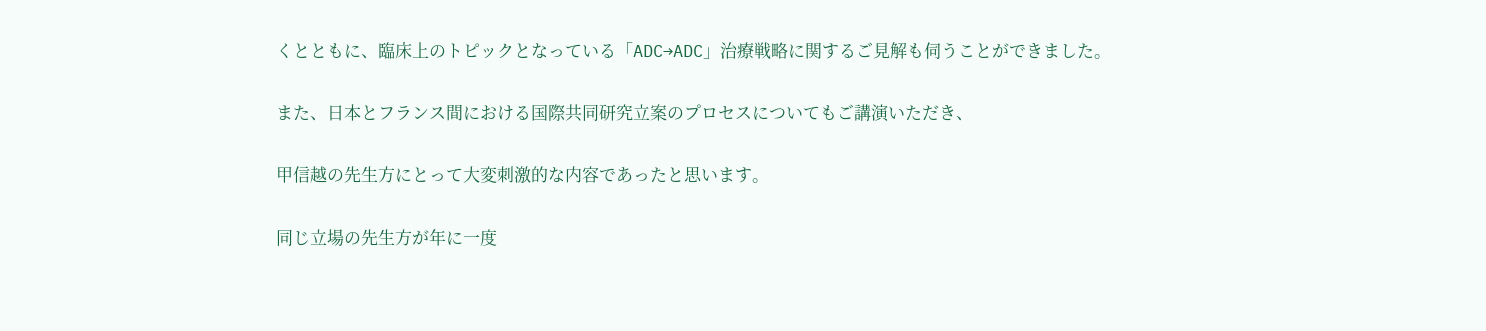くとともに、臨床上のトピックとなっている「ADC→ADC」治療戦略に関するご見解も伺うことができました。

また、日本とフランス間における国際共同研究立案のプロセスについてもご講演いただき、

甲信越の先生方にとって大変刺激的な内容であったと思います。

同じ立場の先生方が年に一度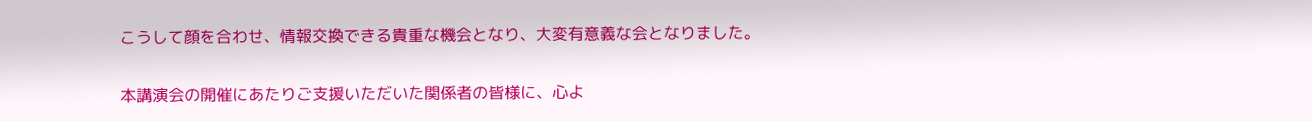こうして顔を合わせ、情報交換できる貴重な機会となり、大変有意義な会となりました。

本講演会の開催にあたりご支援いただいた関係者の皆様に、心よ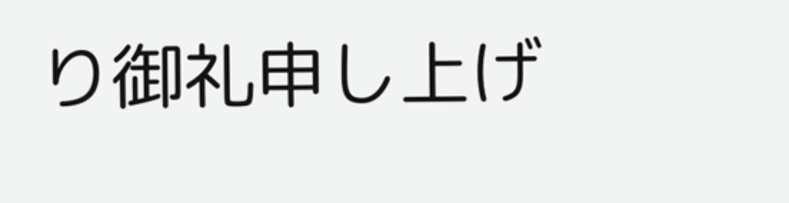り御礼申し上げ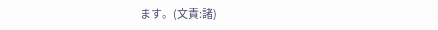ます。(文責:諸)